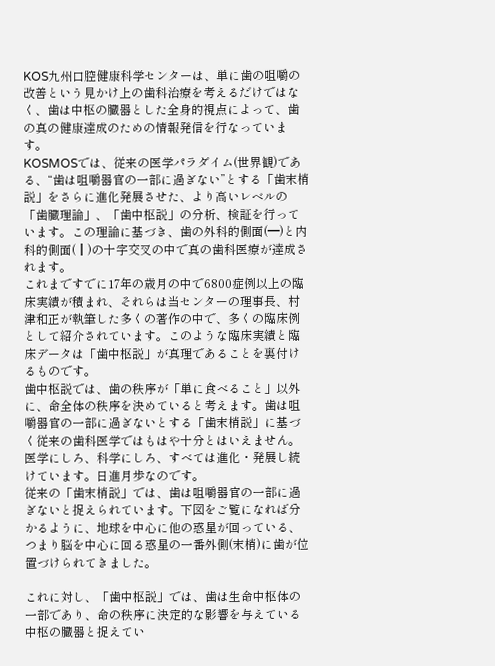KOS九州口腔健康科学センターは、単に歯の咀嚼の改善という見かけ上の歯科治療を考えるだけではなく、歯は中枢の臓器とした全身的視点によって、歯の真の健康達成のための情報発信を行なっています。
KOSMOSでは、従来の医学パラダイム(世界観)である、“歯は咀嚼器官の一部に過ぎない”とする「歯末梢説」をさらに進化発展させた、より高いレベルの「歯臓理論」、「歯中枢説」の分析、検証を行っています。この理論に基づき、歯の外科的側面(━)と内科的側面(┃)の十字交叉の中で真の歯科医療が達成されます。
これまですでに17年の歳月の中で6800症例以上の臨床実績が積まれ、それらは当センターの理事長、村津和正が執筆した多くの著作の中で、多くの臨床例として紹介されています。このような臨床実績と臨床データは「歯中枢説」が真理であることを裏付けるものです。
歯中枢説では、歯の秩序が「単に食べること」以外に、命全体の秩序を決めていると考えます。歯は咀嚼器官の一部に過ぎないとする「歯末梢説」に基づく従来の歯科医学ではもはや十分とはいえません。医学にしろ、科学にしろ、すべては進化・発展し続けています。日進月歩なのです。
従来の「歯末梢説」では、歯は咀嚼器官の一部に過ぎないと捉えられています。下図をご覧になれば分かるように、地球を中心に他の惑星が回っている、つまり脳を中心に回る惑星の一番外側(末梢)に歯が位置づけられてきました。

これに対し、「歯中枢説」では、歯は生命中枢体の一部であり、命の秩序に決定的な影響を与えている中枢の臓器と捉えてい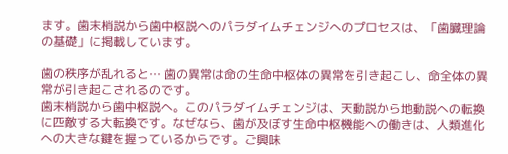ます。歯末梢説から歯中枢説へのパラダイムチェンジへのプロセスは、「歯臓理論の基礎」に掲載しています。

歯の秩序が乱れると… 歯の異常は命の生命中枢体の異常を引き起こし、命全体の異常が引き起こされるのです。
歯末梢説から歯中枢説へ。このパラダイムチェンジは、天動説から地動説への転換に匹敵する大転換です。なぜなら、歯が及ぼす生命中枢機能への働きは、人類進化への大きな鍵を握っているからです。ご興味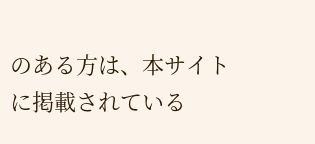のある方は、本サイトに掲載されている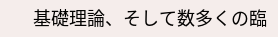基礎理論、そして数多くの臨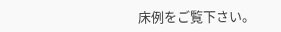床例をご覧下さい。